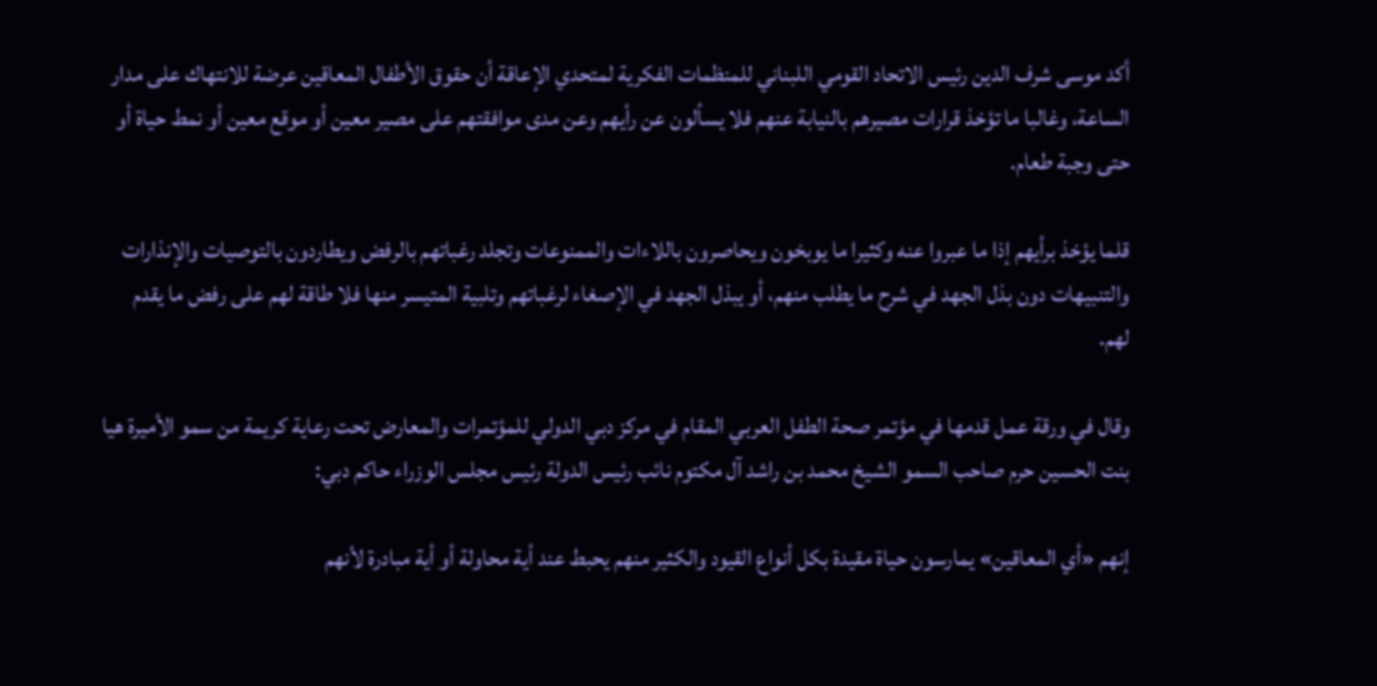أكد موسى شرف الدين رئيس الاتحاد القومي اللبناني للمنظمات الفكرية لمتحدي الإعاقة أن حقوق الأطفال المعاقين عرضة للانتهاك على مدار الساعة، وغالبا ما تؤخذ قرارات مصيرهم بالنيابة عنهم فلا يسألون عن رأيهم وعن مدى موافقتهم على مصير معين أو موقع معين أو نمط حياة أو حتى وجبة طعام.

قلما يؤخذ برأيهم إذا ما عبروا عنه وكثيرا ما يوبخون ويحاصرون باللاءات والممنوعات وتجلد رغباتهم بالرفض ويطاردون بالتوصيات والإنذارات والتنبيهات دون بذل الجهد في شرح ما يطلب منهم، أو يبذل الجهد في الإصغاء لرغباتهم وتلبية المتيسر منها فلا طاقة لهم على رفض ما يقدم لهم.

وقال في ورقة عمل قدمها في مؤتمر صحة الطفل العربي المقام في مركز دبي الدولي للمؤتمرات والمعارض تحت رعاية كريمة من سمو الأميرة هيا بنت الحسين حرم صاحب السمو الشيخ محمد بن راشد آل مكتوم نائب رئيس الدولة رئيس مجلس الوزراء حاكم دبي:

إنهم «أي المعاقين» يمارسون حياة مقيدة بكل أنواع القيود والكثير منهم يحبط عند أية محاولة أو أية مبادرة لأنهم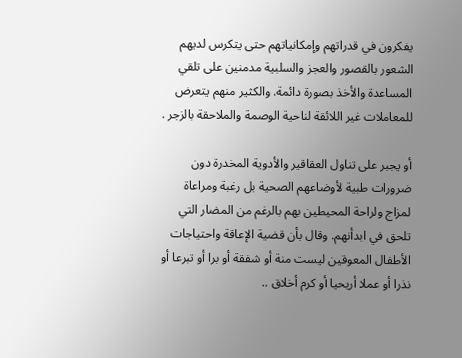يفكرون في قدراتهم وإمكانياتهم حتى يتكرس لديهم الشعور بالقصور والعجز والسلبية مدمنين على تلقي المساعدة والأخذ بصورة دائمة. والكثير منهم يتعرض للمعاملات غير اللائقة لناحية الوصمة والملاحقة بالزجر .

أو يجبر على تناول العقاقير والأدوية المخدرة دون ضرورات طبية لأوضاعهم الصحية بل رغبة ومراعاة لمزاج ولراحة المحيطين بهم بالرغم من المضار التي تلحق في ابدأنهم. وقال بأن قضية الإعاقة واحتياجات الأطفال المعوقين ليست منة أو شفقة أو برا أو تبرعا أو نذرا أو عملا أريحيا أو كرم أخلاق ..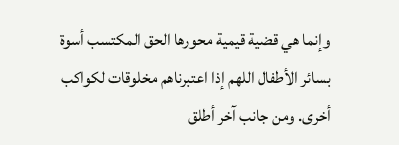وإنما هي قضية قيمية محورها الحق المكتسب أسوة بسائر الأطفال اللهم إذا اعتبرناهم مخلوقات لكواكب أخرى. ومن جانب آخر أطلق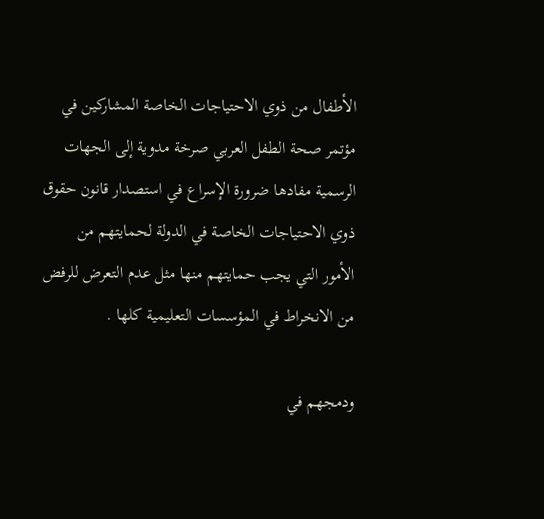الأطفال من ذوي الاحتياجات الخاصة المشاركين في مؤتمر صحة الطفل العربي صرخة مدوية إلى الجهات الرسمية مفادها ضرورة الإسراع في استصدار قانون حقوق ذوي الاحتياجات الخاصة في الدولة لحمايتهم من الأمور التي يجب حمايتهم منها مثل عدم التعرض للرفض من الانخراط في المؤسسات التعليمية كلها .

ودمجهم في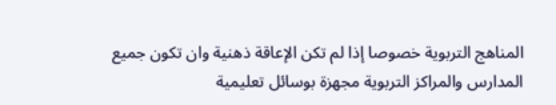المناهج التربوية خصوصا إذا لم تكن الإعاقة ذهنية وان تكون جميع المدارس والمراكز التربوية مجهزة بوسائل تعليمية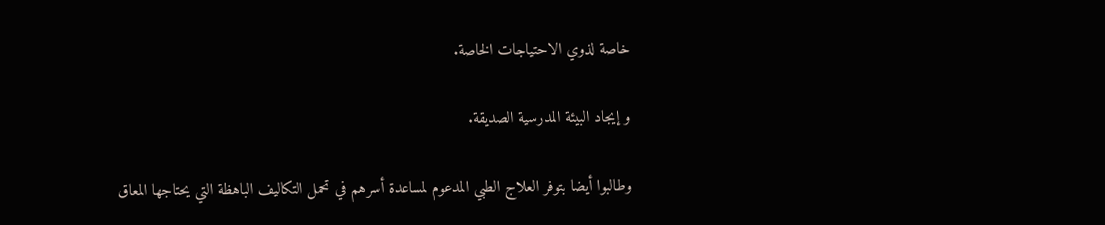خاصة لذوي الاحتياجات الخاصة.

و إيجاد البيئة المدرسية الصديقة.

وطالبوا أيضا بتوفر العلاج الطبي المدعوم لمساعدة أسرهم في تحمل التكاليف الباهظة التي يحتاجها المعاق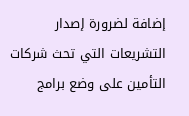إضافة لضرورة إصدار التشريعات التي تحث شركات التأمين على وضع برامج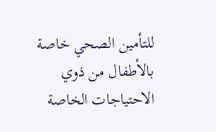للتأمين الصحي خاصة بالأطفال من ذوي الاحتياجات الخاصة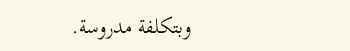وبتكلفة مدروسة.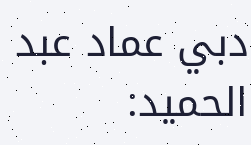دبي عماد عبد الحميد: